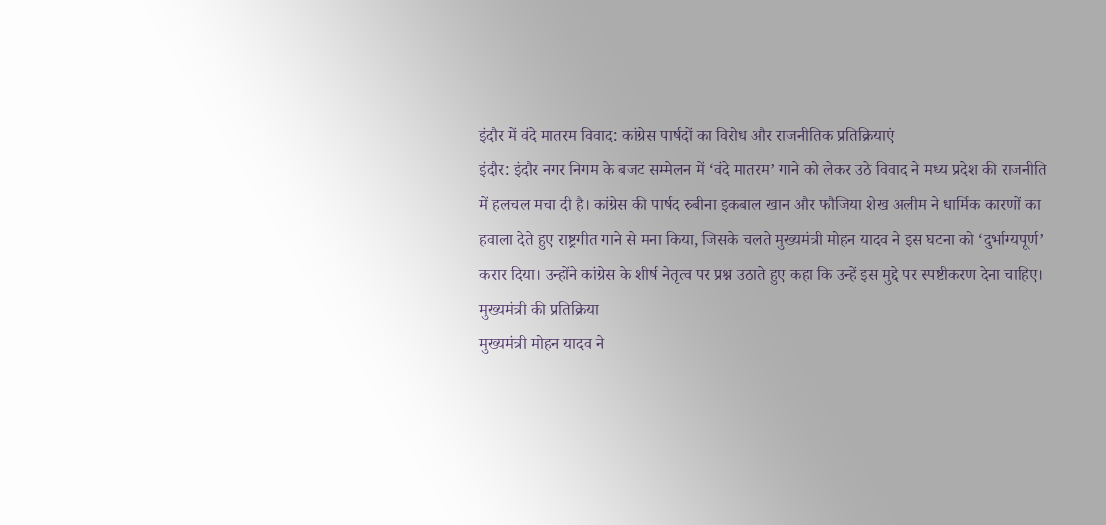इंदौर में वंदे मातरम विवाद: कांग्रेस पार्षदों का विरोध और राजनीतिक प्रतिक्रियाएं
इंदौर: इंदौर नगर निगम के बजट सम्मेलन में ‘वंदे मातरम’ गाने को लेकर उठे विवाद ने मध्य प्रदेश की राजनीति में हलचल मचा दी है। कांग्रेस की पार्षद रुबीना इकबाल खान और फौजिया शेख अलीम ने धार्मिक कारणों का हवाला देते हुए राष्ट्रगीत गाने से मना किया, जिसके चलते मुख्यमंत्री मोहन यादव ने इस घटना को ‘दुर्भाग्यपूर्ण’ करार दिया। उन्होंने कांग्रेस के शीर्ष नेतृत्व पर प्रश्न उठाते हुए कहा कि उन्हें इस मुद्दे पर स्पष्टीकरण देना चाहिए।
मुख्यमंत्री की प्रतिक्रिया
मुख्यमंत्री मोहन यादव ने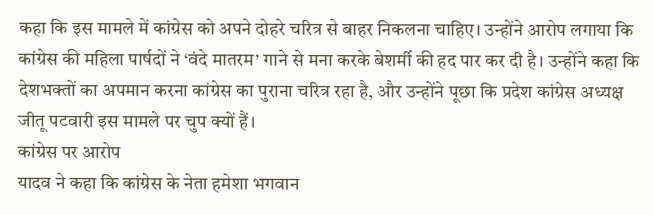कहा कि इस मामले में कांग्रेस को अपने दोहरे चरित्र से बाहर निकलना चाहिए। उन्होंने आरोप लगाया कि कांग्रेस की महिला पार्षदों ने ‘वंदे मातरम’ गाने से मना करके बेशर्मी की हद पार कर दी है। उन्होंने कहा कि देशभक्तों का अपमान करना कांग्रेस का पुराना चरित्र रहा है, और उन्होंने पूछा कि प्रदेश कांग्रेस अध्यक्ष जीतू पटवारी इस मामले पर चुप क्यों हैं।
कांग्रेस पर आरोप
यादव ने कहा कि कांग्रेस के नेता हमेशा भगवान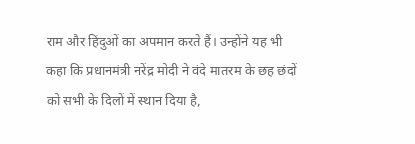राम और हिंदुओं का अपमान करते हैं। उन्होंने यह भी कहा कि प्रधानमंत्री नरेंद्र मोदी ने वंदे मातरम के छह छंदों को सभी के दिलों में स्थान दिया है,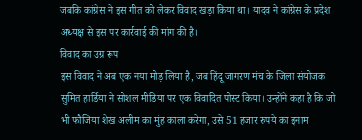जबकि कांग्रेस ने इस गीत को लेकर विवाद खड़ा किया था। यादव ने कांग्रेस के प्रदेश अध्यक्ष से इस पर कार्रवाई की मांग की है।
विवाद का उग्र रूप
इस विवाद ने अब एक नया मोड़ लिया है, जब हिंदू जागरण मंच के जिला संयोजक सुमित हार्डिया ने सोशल मीडिया पर एक विवादित पोस्ट किया। उन्होंने कहा है कि जो भी फौजिया शेख अलीम का मुंह काला करेगा, उसे 51 हजार रुपये का इनाम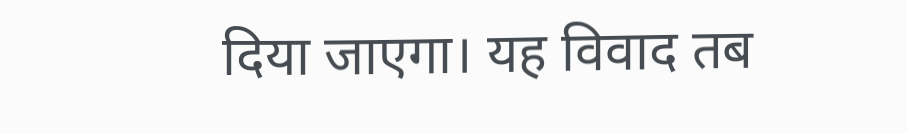दिया जाएगा। यह विवाद तब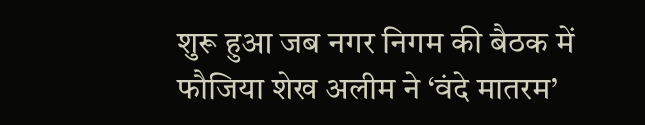शुरू हुआ जब नगर निगम की बैठक में फौजिया शेख अलीम ने ‘वंदे मातरम’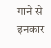गाने से इनकार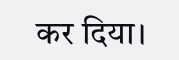कर दिया।